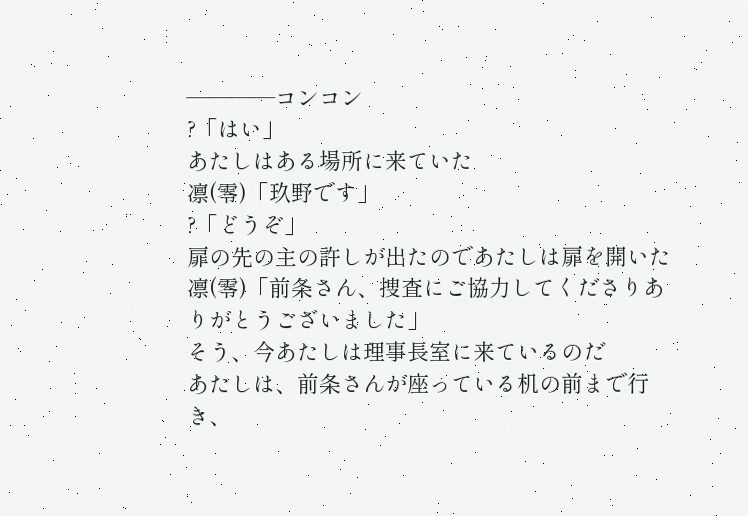――――コンコン
?「はい」
あたしはある場所に来ていた
凛(零)「玖野です」
?「どうぞ」
扉の先の主の許しが出たのであたしは扉を開いた
凛(零)「前条さん、捜査にご協力してくださりありがとうございました」
そう、今あたしは理事長室に来ているのだ
あたしは、前条さんが座っている机の前まで行き、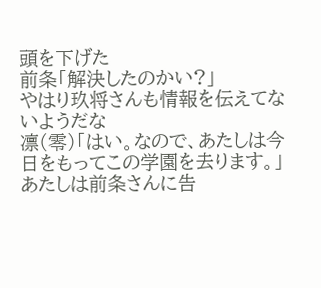頭を下げた
前条「解決したのかい?」
やはり玖将さんも情報を伝えてないようだな
凛(零)「はい。なので、あたしは今日をもってこの学園を去ります。」
あたしは前条さんに告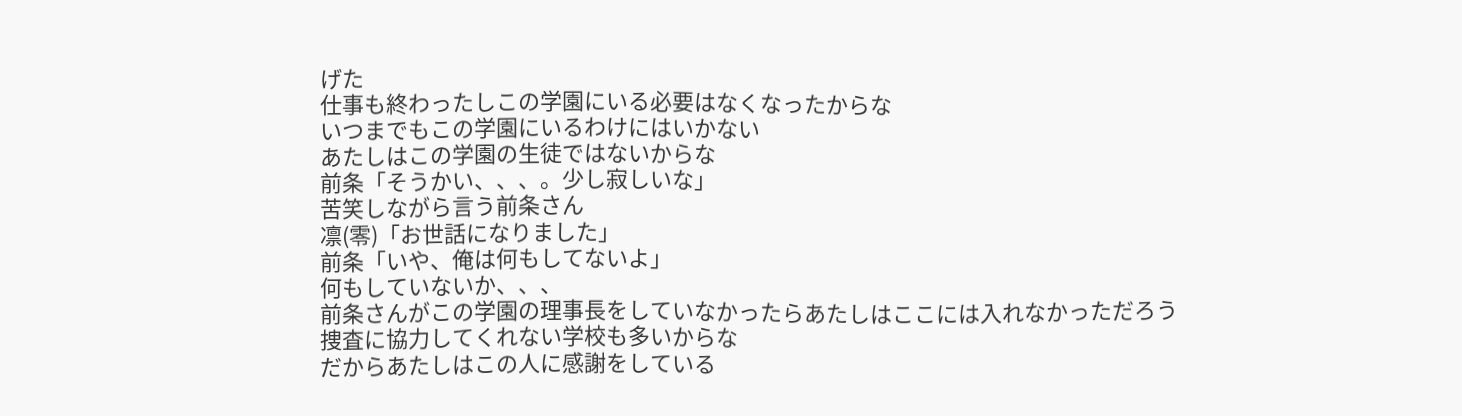げた
仕事も終わったしこの学園にいる必要はなくなったからな
いつまでもこの学園にいるわけにはいかない
あたしはこの学園の生徒ではないからな
前条「そうかい、、、。少し寂しいな」
苦笑しながら言う前条さん
凛(零)「お世話になりました」
前条「いや、俺は何もしてないよ」
何もしていないか、、、
前条さんがこの学園の理事長をしていなかったらあたしはここには入れなかっただろう
捜査に協力してくれない学校も多いからな
だからあたしはこの人に感謝をしている